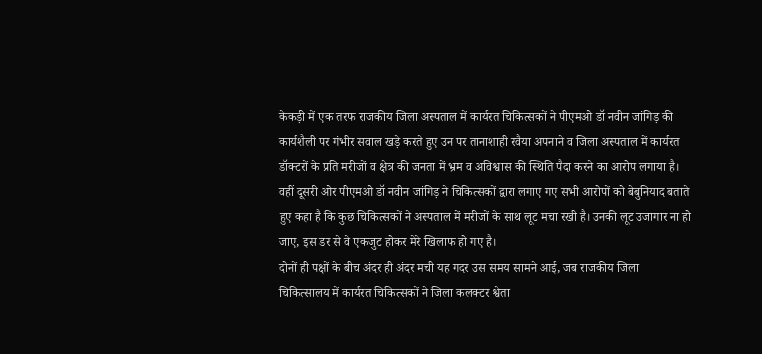केकड़ी में एक तरफ राजकीय जिला अस्पताल में कार्यरत चिकित्सकों ने पीएमओ डॉ नवीन जांगिड़ की कार्यशैली पर गंभीर सवाल खड़े करते हुए उन पर तानाशाही रवैया अपनाने व जिला अस्पताल में कार्यरत डॉक्टरों के प्रति मरीजों व क्षेत्र की जनता में भ्रम व अविश्वास की स्थिति पैदा करने का आरोप लगाया है। वहीं दूसरी ओर पीएमओ डॉ नवीन जांगिड़ ने चिकित्सकों द्वारा लगाए गए सभी आरोपों को बेबुनियाद बताते हुए कहा है कि कुछ चिकित्सकों ने अस्पताल में मरीजों के साथ लूट मचा रखी है। उनकी लूट उजागार ना हो जाए, इस डर से वे एकजुट होकर मेरे खिलाफ हो गए है।
दोनों ही पक्षों के बीच अंदर ही अंदर मची यह गदर उस समय सामने आई, जब राजकीय जिला चिकित्सालय में कार्यरत चिकित्सकों ने जिला कलक्टर श्वेता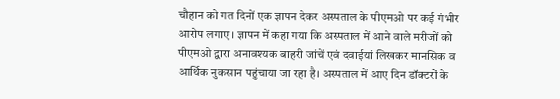चौहान को गत दिनों एक ज्ञापन देकर अस्पताल के पीएमओ पर कई गंभीर आरोप लगाए। ज्ञापन में कहा गया कि अस्पताल में आने वाले मरीजों को पीएमओ द्वारा अनावश्यक बाहरी जांचें एवं दवाईयां लिखकर मानसिक व आर्थिक नुकसान पहुंचाया जा रहा है। अस्पताल में आए दिन डॉक्टरों के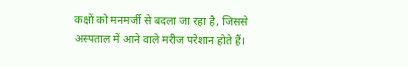कक्षों को मनमर्जी से बदला जा रहा है, जिससे अस्पताल में आने वाले मरीज परेशान होते हैं।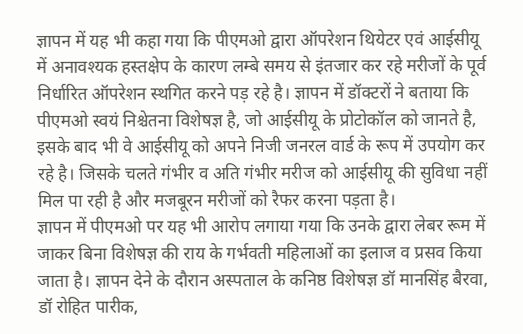ज्ञापन में यह भी कहा गया कि पीएमओ द्वारा ऑपरेशन थियेटर एवं आईसीयू में अनावश्यक हस्तक्षेप के कारण लम्बे समय से इंतजार कर रहे मरीजों के पूर्व निर्धारित ऑपरेशन स्थगित करने पड़ रहे है। ज्ञापन में डॉक्टरों ने बताया कि पीएमओ स्वयं निश्चेतना विशेषज्ञ है, जो आईसीयू के प्रोटोकॉल को जानते है, इसके बाद भी वे आईसीयू को अपने निजी जनरल वार्ड के रूप में उपयोग कर रहे है। जिसके चलते गंभीर व अति गंभीर मरीज को आईसीयू की सुविधा नहीं मिल पा रही है और मजबूरन मरीजों को रैफर करना पड़ता है।
ज्ञापन में पीएमओ पर यह भी आरोप लगाया गया कि उनके द्वारा लेबर रूम में जाकर बिना विशेषज्ञ की राय के गर्भवती महिलाओं का इलाज व प्रसव किया जाता है। ज्ञापन देने के दौरान अस्पताल के कनिष्ठ विशेषज्ञ डॉ मानसिंह बैरवा, डॉ रोहित पारीक,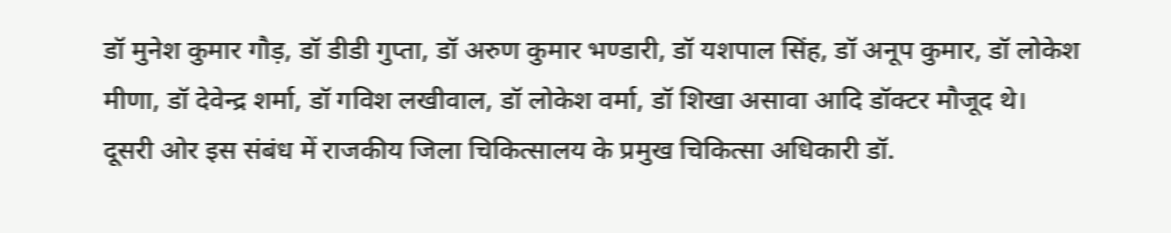डॉ मुनेश कुमार गौड़, डॉ डीडी गुप्ता, डॉ अरुण कुमार भण्डारी, डॉ यशपाल सिंह, डॉ अनूप कुमार, डॉ लोकेश मीणा, डॉ देवेन्द्र शर्मा, डॉ गविश लखीवाल, डॉ लोकेश वर्मा, डॉ शिखा असावा आदि डॉक्टर मौजूद थे।
दूसरी ओर इस संबंध में राजकीय जिला चिकित्सालय के प्रमुख चिकित्सा अधिकारी डॉ.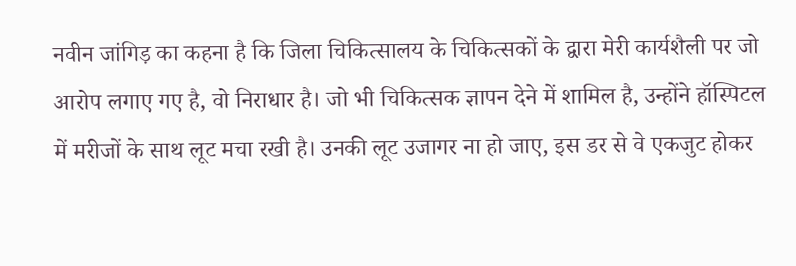नवीन जांगिड़ का कहना है कि जिला चिकित्सालय के चिकित्सकों के द्वारा मेरी कार्यशैली पर जो आरोप लगाए गए है, वो निराधार है। जो भी चिकित्सक ज्ञापन देने में शामिल है, उन्होंने हॉस्पिटल में मरीजों के साथ लूट मचा रखी है। उनकी लूट उजागर ना हो जाए, इस डर से वे एकजुट होकर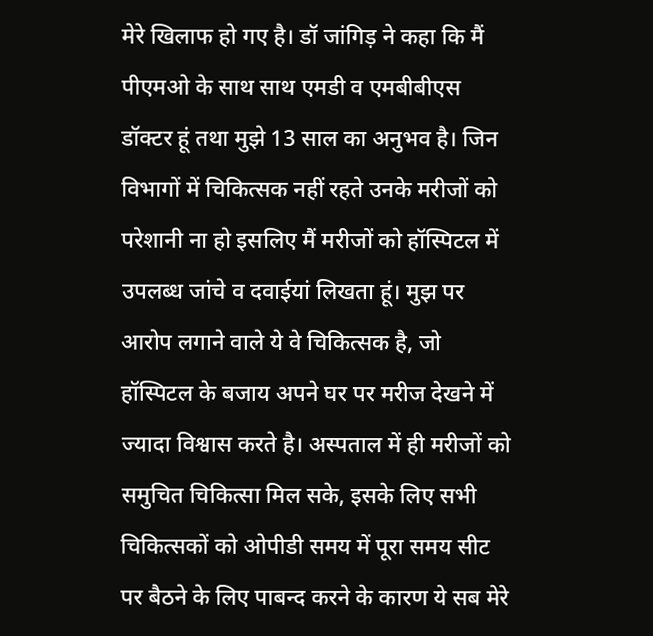मेरे खिलाफ हो गए है। डॉ जांगिड़ ने कहा कि मैं पीएमओ के साथ साथ एमडी व एमबीबीएस डॉक्टर हूं तथा मुझे 13 साल का अनुभव है। जिन विभागों में चिकित्सक नहीं रहते उनके मरीजों को परेशानी ना हो इसलिए मैं मरीजों को हॉस्पिटल में उपलब्ध जांचे व दवाईयां लिखता हूं। मुझ पर आरोप लगाने वाले ये वे चिकित्सक है, जो हॉस्पिटल के बजाय अपने घर पर मरीज देखने में ज्यादा विश्वास करते है। अस्पताल में ही मरीजों को समुचित चिकित्सा मिल सके, इसके लिए सभी चिकित्सकों को ओपीडी समय में पूरा समय सीट पर बैठने के लिए पाबन्द करने के कारण ये सब मेरे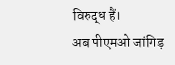विरुद्ध हैं।
अब पीएमओ जांगिड़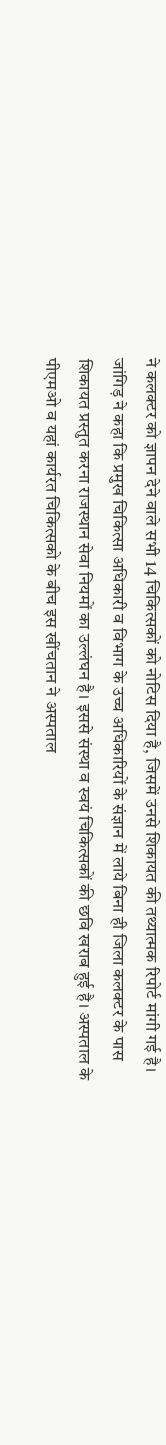ने कलक्टर को ज्ञापन देने वाले सभी 14 चिकित्सकों को नोटिस दिया है, जिसमें उनसे शिकायत की तथ्यात्मक रिपोर्ट मांगी गई है। जांगिड़ ने कहा कि प्रमुख चिकित्सा अधिकारी व विभाग के उच्च अधिकारियों के संज्ञान में लाये बिना ही जिला कलक्टर के पास शिकायत प्रस्तुत करना राजस्थान सेवा नियमों का उल्लंघन है। इससे संस्था व स्वयं चिकित्सकों की छवि खराब हुई है। अस्पताल के पीएमओ व यहां कार्यरत चिकित्सको के बीच इस खींचतान ने अस्पताल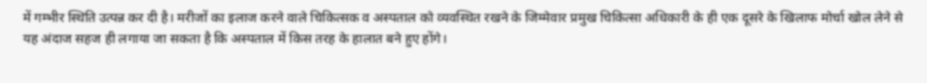में गम्भीर स्थिति उत्पन्न कर दी है। मरीजों का इलाज करने वाले चिकित्सक व अस्पताल को व्यवस्थित रखने के जिम्मेवार प्रमुख चिकित्सा अधिकारी के ही एक दूसरे के खिलाफ मोर्चा खोल लेने से यह अंदाज सहज ही लगाया जा सकता है कि अस्पताल में किस तरह के हालात बने हुए होंगे।